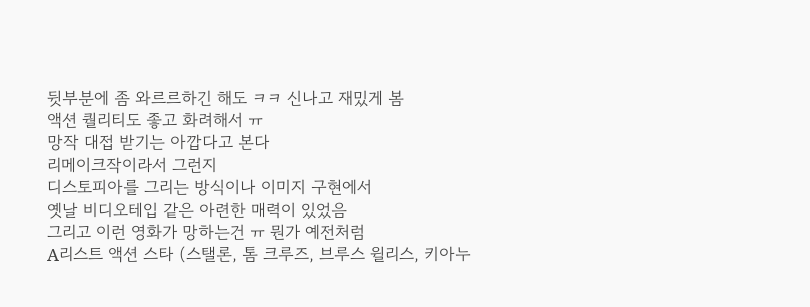뒷부분에 좀 와르르하긴 해도 ㅋㅋ 신나고 재밌게 봄
액션 퀄리티도 좋고 화려해서 ㅠ
망작 대접 받기는 아깝다고 본다
리메이크작이라서 그런지
디스토피아를 그리는 방식이나 이미지 구현에서
옛날 비디오테입 같은 아련한 매력이 있었음
그리고 이런 영화가 망하는건 ㅠ 뭔가 예전처럼
A리스트 액션 스타 (스탤론, 톰 크루즈, 브루스 윌리스, 키아누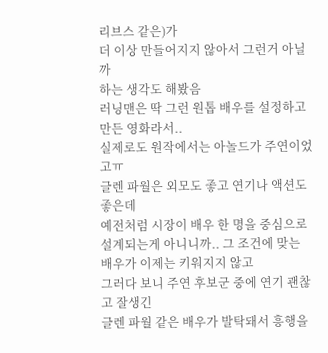리브스 같은)가
더 이상 만들어지지 않아서 그런거 아닐까
하는 생각도 해봤음
러닝맨은 딱 그런 원톱 배우를 설정하고 만든 영화라서..
실제로도 원작에서는 아놀드가 주연이었고ㅠ
글렌 파월은 외모도 좋고 연기나 액션도 좋은데
예전처럼 시장이 배우 한 명을 중심으로
설계되는게 아니니까.. 그 조건에 맞는
배우가 이제는 키워지지 않고
그러다 보니 주연 후보군 중에 연기 괜찮고 잘생긴
글렌 파월 같은 배우가 발탁돼서 흥행을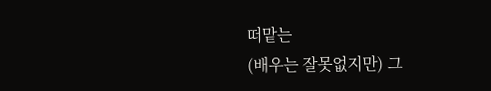떠맡는
(배우는 잘못없지만) 그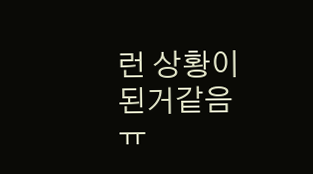런 상황이 된거같음 ㅠ